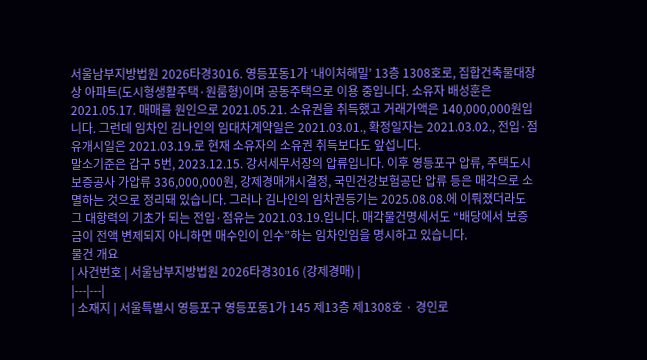서울남부지방법원 2026타경3016. 영등포동1가 ‘내이처해밀’ 13층 1308호로, 집합건축물대장상 아파트(도시형생활주택·원룸형)이며 공동주택으로 이용 중입니다. 소유자 배성훈은 2021.05.17. 매매를 원인으로 2021.05.21. 소유권을 취득했고 거래가액은 140,000,000원입니다. 그런데 임차인 김나인의 임대차계약일은 2021.03.01., 확정일자는 2021.03.02., 전입·점유개시일은 2021.03.19.로 현재 소유자의 소유권 취득보다도 앞섭니다.
말소기준은 갑구 5번, 2023.12.15. 강서세무서장의 압류입니다. 이후 영등포구 압류, 주택도시보증공사 가압류 336,000,000원, 강제경매개시결정, 국민건강보험공단 압류 등은 매각으로 소멸하는 것으로 정리돼 있습니다. 그러나 김나인의 임차권등기는 2025.08.08.에 이뤄졌더라도 그 대항력의 기초가 되는 전입·점유는 2021.03.19.입니다. 매각물건명세서도 “배당에서 보증금이 전액 변제되지 아니하면 매수인이 인수”하는 임차인임을 명시하고 있습니다.
물건 개요
| 사건번호 | 서울남부지방법원 2026타경3016 (강제경매) |
|---|---|
| 소재지 | 서울특별시 영등포구 영등포동1가 145 제13층 제1308호 · 경인로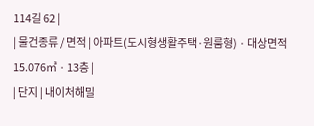114길 62 |
| 물건종류 / 면적 | 아파트(도시형생활주택·원룸형) · 대상면적 15.076㎡ · 13층 |
| 단지 | 내이처해밀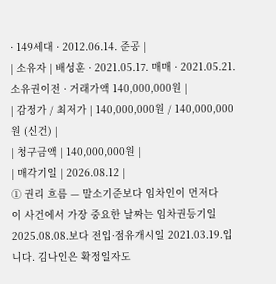· 149세대 · 2012.06.14. 준공 |
| 소유자 | 배성훈 · 2021.05.17. 매매 · 2021.05.21. 소유권이전 · 거래가액 140,000,000원 |
| 감정가 / 최저가 | 140,000,000원 / 140,000,000원 (신건) |
| 청구금액 | 140,000,000원 |
| 매각기일 | 2026.08.12 |
① 권리 흐름 — 말소기준보다 임차인이 먼저다
이 사건에서 가장 중요한 날짜는 임차권등기일 2025.08.08.보다 전입·점유개시일 2021.03.19.입니다. 김나인은 확정일자도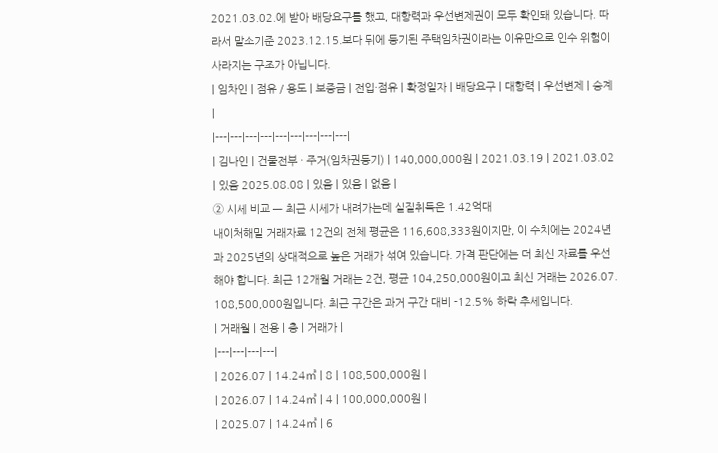2021.03.02.에 받아 배당요구를 했고, 대항력과 우선변제권이 모두 확인돼 있습니다. 따라서 말소기준 2023.12.15.보다 뒤에 등기된 주택임차권이라는 이유만으로 인수 위험이 사라지는 구조가 아닙니다.
| 임차인 | 점유 / 용도 | 보증금 | 전입·점유 | 확정일자 | 배당요구 | 대항력 | 우선변제 | 승계 |
|---|---|---|---|---|---|---|---|---|
| 김나인 | 건물전부 · 주거(임차권등기) | 140,000,000원 | 2021.03.19 | 2021.03.02 | 있음 2025.08.08 | 있음 | 있음 | 없음 |
② 시세 비교 — 최근 시세가 내려가는데 실질취득은 1.42억대
내이처해밀 거래자료 12건의 전체 평균은 116,608,333원이지만, 이 수치에는 2024년과 2025년의 상대적으로 높은 거래가 섞여 있습니다. 가격 판단에는 더 최신 자료를 우선해야 합니다. 최근 12개월 거래는 2건, 평균 104,250,000원이고 최신 거래는 2026.07. 108,500,000원입니다. 최근 구간은 과거 구간 대비 -12.5% 하락 추세입니다.
| 거래월 | 전용 | 층 | 거래가 |
|---|---|---|---|
| 2026.07 | 14.24㎡ | 8 | 108,500,000원 |
| 2026.07 | 14.24㎡ | 4 | 100,000,000원 |
| 2025.07 | 14.24㎡ | 6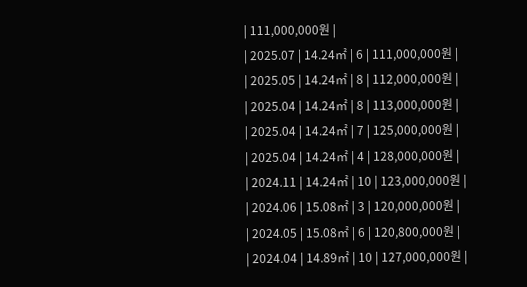| 111,000,000원 |
| 2025.07 | 14.24㎡ | 6 | 111,000,000원 |
| 2025.05 | 14.24㎡ | 8 | 112,000,000원 |
| 2025.04 | 14.24㎡ | 8 | 113,000,000원 |
| 2025.04 | 14.24㎡ | 7 | 125,000,000원 |
| 2025.04 | 14.24㎡ | 4 | 128,000,000원 |
| 2024.11 | 14.24㎡ | 10 | 123,000,000원 |
| 2024.06 | 15.08㎡ | 3 | 120,000,000원 |
| 2024.05 | 15.08㎡ | 6 | 120,800,000원 |
| 2024.04 | 14.89㎡ | 10 | 127,000,000원 |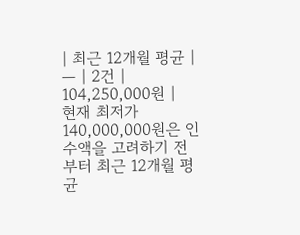| 최근 12개월 평균 | — | 2건 | 104,250,000원 |
현재 최저가 140,000,000원은 인수액을 고려하기 전부터 최근 12개월 평균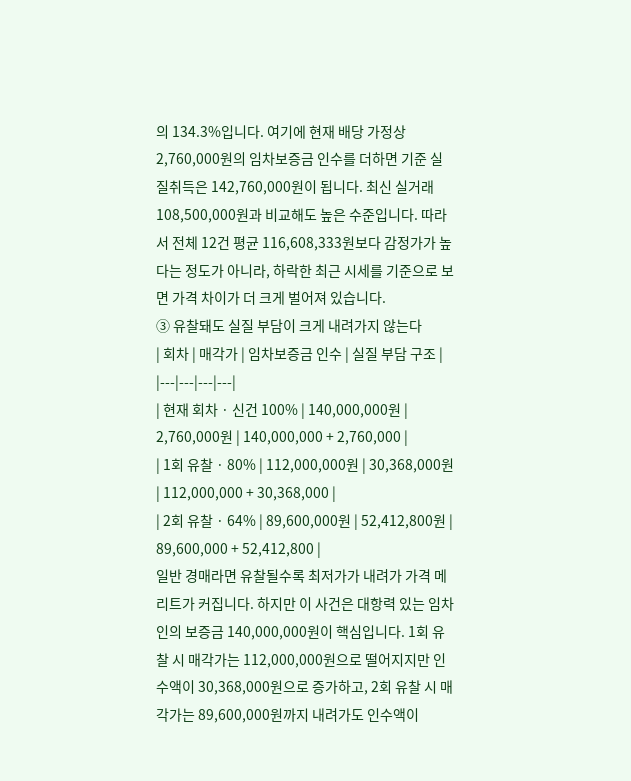의 134.3%입니다. 여기에 현재 배당 가정상 2,760,000원의 임차보증금 인수를 더하면 기준 실질취득은 142,760,000원이 됩니다. 최신 실거래 108,500,000원과 비교해도 높은 수준입니다. 따라서 전체 12건 평균 116,608,333원보다 감정가가 높다는 정도가 아니라, 하락한 최근 시세를 기준으로 보면 가격 차이가 더 크게 벌어져 있습니다.
③ 유찰돼도 실질 부담이 크게 내려가지 않는다
| 회차 | 매각가 | 임차보증금 인수 | 실질 부담 구조 |
|---|---|---|---|
| 현재 회차 · 신건 100% | 140,000,000원 | 2,760,000원 | 140,000,000 + 2,760,000 |
| 1회 유찰 · 80% | 112,000,000원 | 30,368,000원 | 112,000,000 + 30,368,000 |
| 2회 유찰 · 64% | 89,600,000원 | 52,412,800원 | 89,600,000 + 52,412,800 |
일반 경매라면 유찰될수록 최저가가 내려가 가격 메리트가 커집니다. 하지만 이 사건은 대항력 있는 임차인의 보증금 140,000,000원이 핵심입니다. 1회 유찰 시 매각가는 112,000,000원으로 떨어지지만 인수액이 30,368,000원으로 증가하고, 2회 유찰 시 매각가는 89,600,000원까지 내려가도 인수액이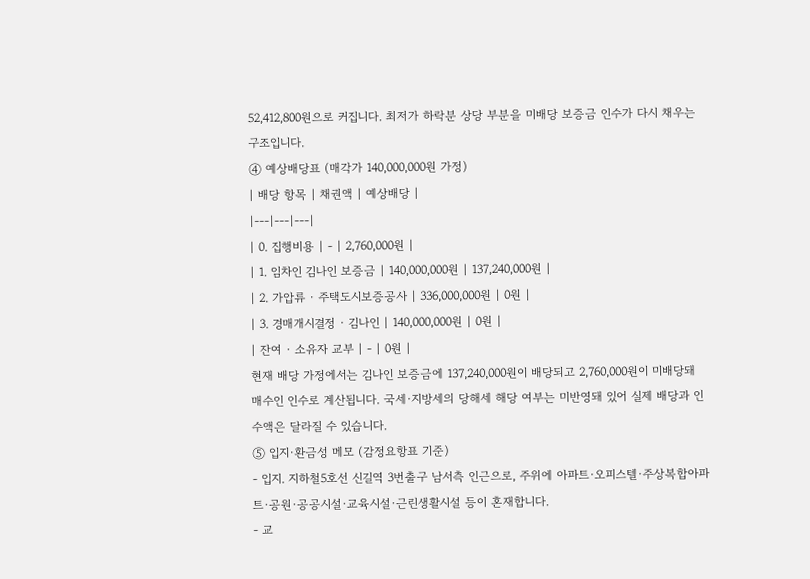52,412,800원으로 커집니다. 최저가 하락분 상당 부분을 미배당 보증금 인수가 다시 채우는 구조입니다.
④ 예상배당표 (매각가 140,000,000원 가정)
| 배당 항목 | 채권액 | 예상배당 |
|---|---|---|
| 0. 집행비용 | - | 2,760,000원 |
| 1. 임차인 김나인 보증금 | 140,000,000원 | 137,240,000원 |
| 2. 가압류 · 주택도시보증공사 | 336,000,000원 | 0원 |
| 3. 경매개시결정 · 김나인 | 140,000,000원 | 0원 |
| 잔여 · 소유자 교부 | - | 0원 |
현재 배당 가정에서는 김나인 보증금에 137,240,000원이 배당되고 2,760,000원이 미배당돼 매수인 인수로 계산됩니다. 국세·지방세의 당해세 해당 여부는 미반영돼 있어 실제 배당과 인수액은 달라질 수 있습니다.
⑤ 입지·환금성 메모 (감정요항표 기준)
- 입지. 지하철5호선 신길역 3번출구 남서측 인근으로, 주위에 아파트·오피스텔·주상복합아파트·공원·공공시설·교육시설·근린생활시설 등이 혼재합니다.
- 교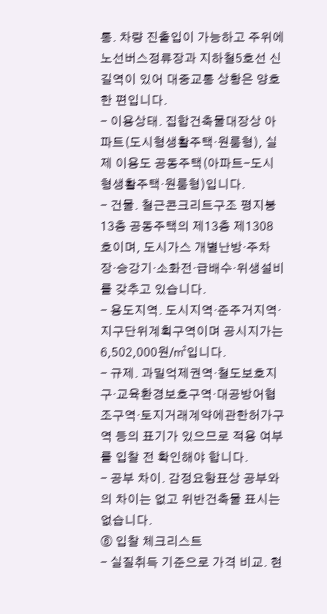통. 차량 진출입이 가능하고 주위에 노선버스정류장과 지하철5호선 신길역이 있어 대중교통 상황은 양호한 편입니다.
- 이용상태. 집합건축물대장상 아파트(도시형생활주택·원룸형), 실제 이용도 공동주택(아파트-도시형생활주택·원룸형)입니다.
- 건물. 철근콘크리트구조 평지붕 13층 공동주택의 제13층 제1308호이며, 도시가스 개별난방·주차장·승강기·소화전·급배수·위생설비를 갖추고 있습니다.
- 용도지역. 도시지역·준주거지역·지구단위계획구역이며 공시지가는 6,502,000원/㎡입니다.
- 규제. 과밀억제권역·철도보호지구·교육환경보호구역·대공방어협조구역·토지거래계약에관한허가구역 등의 표기가 있으므로 적용 여부를 입찰 전 확인해야 합니다.
- 공부 차이. 감정요항표상 공부와의 차이는 없고 위반건축물 표시는 없습니다.
⑥ 입찰 체크리스트
- 실질취득 기준으로 가격 비교. 현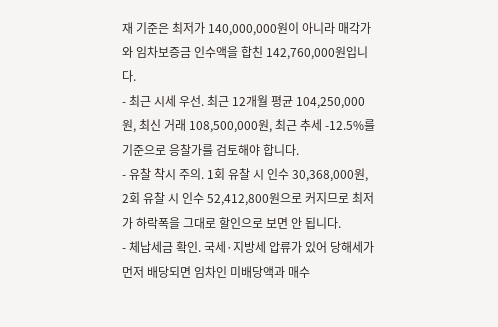재 기준은 최저가 140,000,000원이 아니라 매각가와 임차보증금 인수액을 합친 142,760,000원입니다.
- 최근 시세 우선. 최근 12개월 평균 104,250,000원, 최신 거래 108,500,000원, 최근 추세 -12.5%를 기준으로 응찰가를 검토해야 합니다.
- 유찰 착시 주의. 1회 유찰 시 인수 30,368,000원, 2회 유찰 시 인수 52,412,800원으로 커지므로 최저가 하락폭을 그대로 할인으로 보면 안 됩니다.
- 체납세금 확인. 국세·지방세 압류가 있어 당해세가 먼저 배당되면 임차인 미배당액과 매수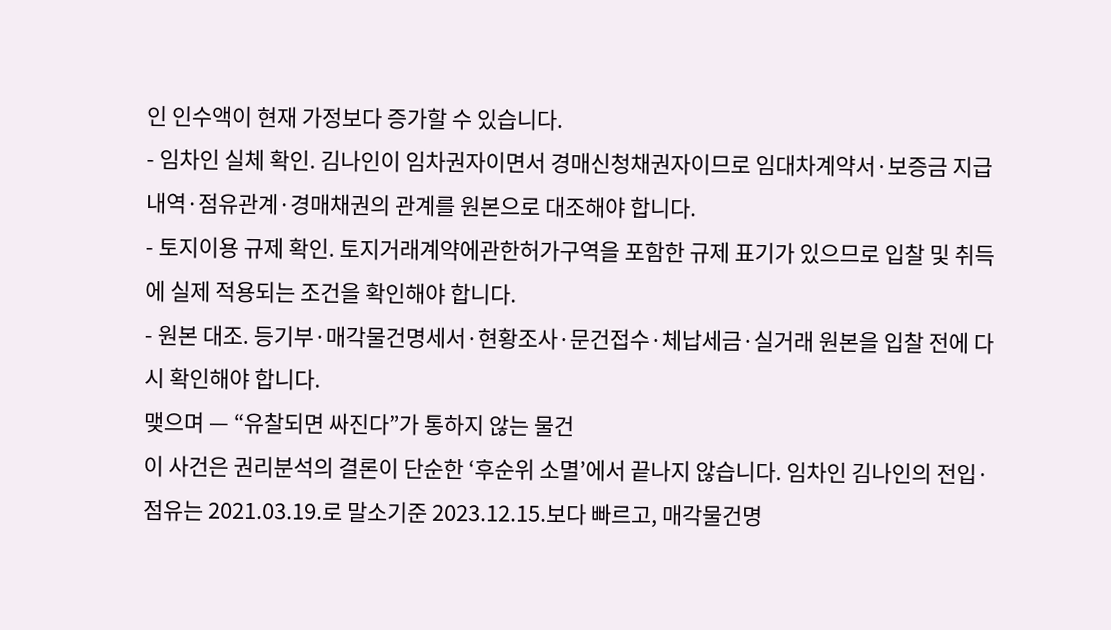인 인수액이 현재 가정보다 증가할 수 있습니다.
- 임차인 실체 확인. 김나인이 임차권자이면서 경매신청채권자이므로 임대차계약서·보증금 지급내역·점유관계·경매채권의 관계를 원본으로 대조해야 합니다.
- 토지이용 규제 확인. 토지거래계약에관한허가구역을 포함한 규제 표기가 있으므로 입찰 및 취득에 실제 적용되는 조건을 확인해야 합니다.
- 원본 대조. 등기부·매각물건명세서·현황조사·문건접수·체납세금·실거래 원본을 입찰 전에 다시 확인해야 합니다.
맺으며 — “유찰되면 싸진다”가 통하지 않는 물건
이 사건은 권리분석의 결론이 단순한 ‘후순위 소멸’에서 끝나지 않습니다. 임차인 김나인의 전입·점유는 2021.03.19.로 말소기준 2023.12.15.보다 빠르고, 매각물건명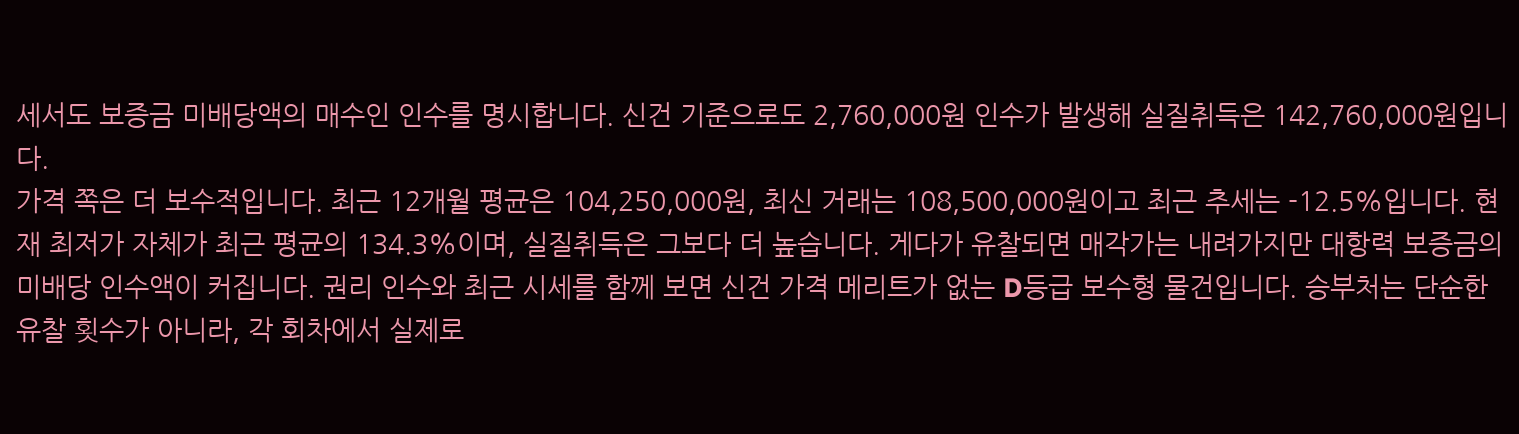세서도 보증금 미배당액의 매수인 인수를 명시합니다. 신건 기준으로도 2,760,000원 인수가 발생해 실질취득은 142,760,000원입니다.
가격 쪽은 더 보수적입니다. 최근 12개월 평균은 104,250,000원, 최신 거래는 108,500,000원이고 최근 추세는 -12.5%입니다. 현재 최저가 자체가 최근 평균의 134.3%이며, 실질취득은 그보다 더 높습니다. 게다가 유찰되면 매각가는 내려가지만 대항력 보증금의 미배당 인수액이 커집니다. 권리 인수와 최근 시세를 함께 보면 신건 가격 메리트가 없는 D등급 보수형 물건입니다. 승부처는 단순한 유찰 횟수가 아니라, 각 회차에서 실제로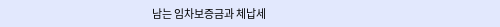남는 임차보증금과 체납세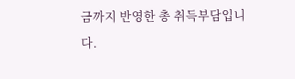금까지 반영한 총 취득부담입니다.